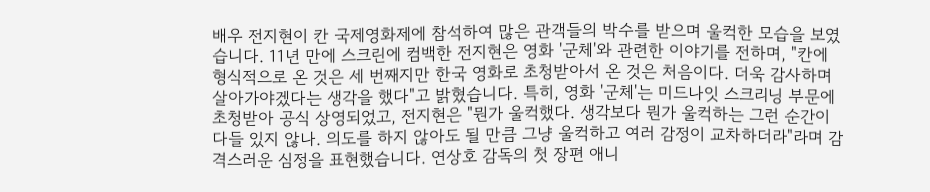배우 전지현이 칸 국제영화제에 참석하여 많은 관객들의 박수를 받으며 울컥한 모습을 보였습니다. 11년 만에 스크린에 컴백한 전지현은 영화 '군체'와 관련한 이야기를 전하며, "칸에 형식적으로 온 것은 세 번째지만 한국 영화로 초청받아서 온 것은 처음이다. 더욱 감사하며 살아가야겠다는 생각을 했다"고 밝혔습니다. 특히, 영화 '군체'는 미드나잇 스크리닝 부문에 초청받아 공식 상영되었고, 전지현은 "뭔가 울컥했다. 생각보다 뭔가 울컥하는 그런 순간이 다들 있지 않나. 의도를 하지 않아도 될 만큼 그냥 울컥하고 여러 감정이 교차하더라"라며 감격스러운 심정을 표현했습니다. 연상호 감독의 첫 장편 애니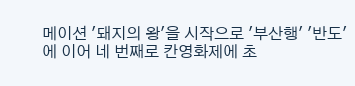메이션 '돼지의 왕'을 시작으로 '부산행' '반도'에 이어 네 번째로 칸영화제에 초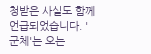청받은 사실도 함께 언급되었습니다. '군체'는 오는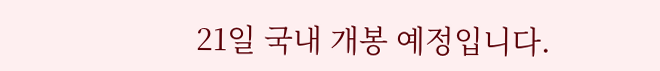21일 국내 개봉 예정입니다.